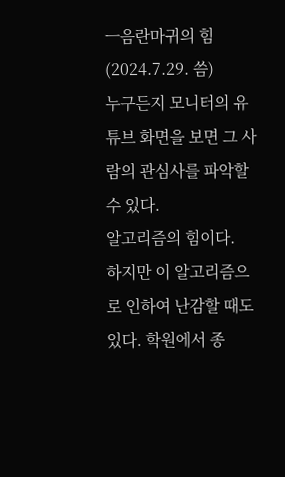ㅡ음란마귀의 힘(2024.7.29. 씀)
누구든지 모니터의 유튜브 화면을 보면 그 사람의 관심사를 파악할 수 있다.
알고리즘의 힘이다.
하지만 이 알고리즘으로 인하여 난감할 때도 있다. 학원에서 종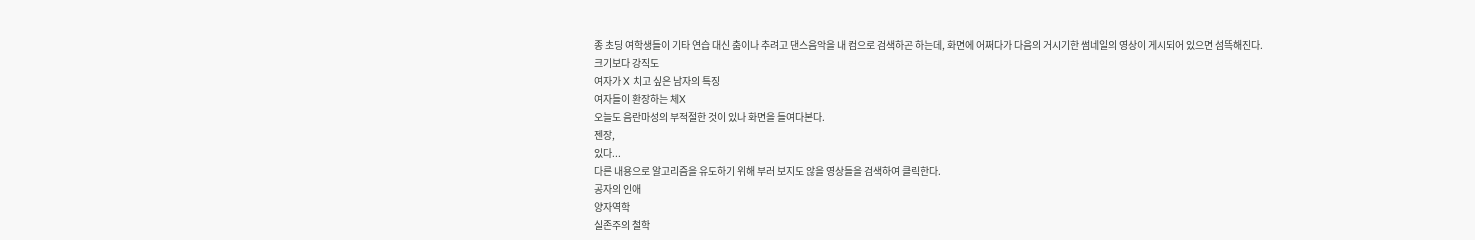종 초딩 여학생들이 기타 연습 대신 춤이나 추려고 댄스음악을 내 컴으로 검색하곤 하는데, 화면에 어쩌다가 다음의 거시기한 썸네일의 영상이 게시되어 있으면 섬뜩해진다.
크기보다 강직도
여자가 X 치고 싶은 남자의 특징
여자들이 환장하는 체X
오늘도 음란마성의 부적절한 것이 있나 화면을 들여다본다.
젠장,
있다...
다른 내용으로 알고리즘을 유도하기 위해 부러 보지도 않을 영상들을 검색하여 클릭한다.
공자의 인애
양자역학
실존주의 철학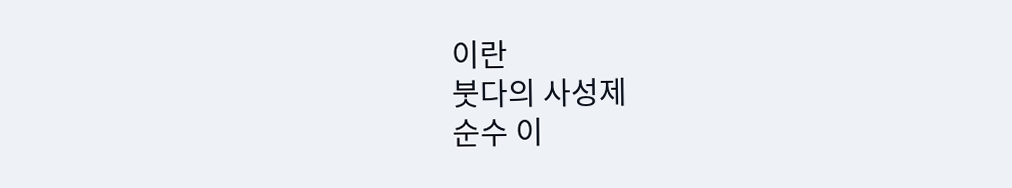이란
붓다의 사성제
순수 이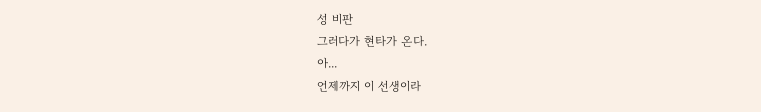성 비판
그러다가 현타가 온다.
아...
언제까지 이 선생이라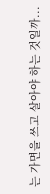는 가면을 쓰고 살아야 하는 것일까...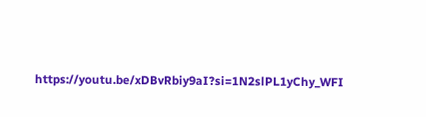https://youtu.be/xDBvRbiy9aI?si=1N2slPL1yChy_WFI